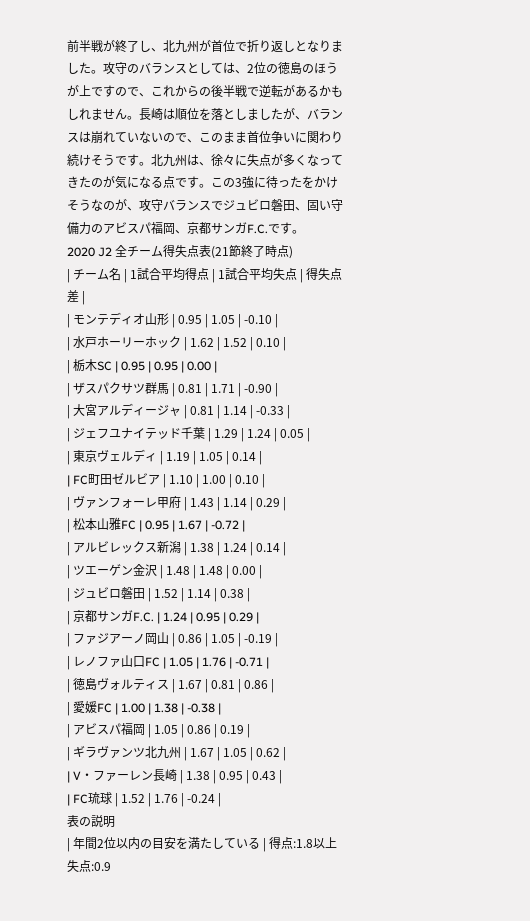前半戦が終了し、北九州が首位で折り返しとなりました。攻守のバランスとしては、2位の徳島のほうが上ですので、これからの後半戦で逆転があるかもしれません。長崎は順位を落としましたが、バランスは崩れていないので、このまま首位争いに関わり続けそうです。北九州は、徐々に失点が多くなってきたのが気になる点です。この3強に待ったをかけそうなのが、攻守バランスでジュビロ磐田、固い守備力のアビスパ福岡、京都サンガF.C.です。
2020 J2 全チーム得失点表(21節終了時点)
| チーム名 | 1試合平均得点 | 1試合平均失点 | 得失点差 |
| モンテディオ山形 | 0.95 | 1.05 | -0.10 |
| 水戸ホーリーホック | 1.62 | 1.52 | 0.10 |
| 栃木SC | 0.95 | 0.95 | 0.00 |
| ザスパクサツ群馬 | 0.81 | 1.71 | -0.90 |
| 大宮アルディージャ | 0.81 | 1.14 | -0.33 |
| ジェフユナイテッド千葉 | 1.29 | 1.24 | 0.05 |
| 東京ヴェルディ | 1.19 | 1.05 | 0.14 |
| FC町田ゼルビア | 1.10 | 1.00 | 0.10 |
| ヴァンフォーレ甲府 | 1.43 | 1.14 | 0.29 |
| 松本山雅FC | 0.95 | 1.67 | -0.72 |
| アルビレックス新潟 | 1.38 | 1.24 | 0.14 |
| ツエーゲン金沢 | 1.48 | 1.48 | 0.00 |
| ジュビロ磐田 | 1.52 | 1.14 | 0.38 |
| 京都サンガF.C. | 1.24 | 0.95 | 0.29 |
| ファジアーノ岡山 | 0.86 | 1.05 | -0.19 |
| レノファ山口FC | 1.05 | 1.76 | -0.71 |
| 徳島ヴォルティス | 1.67 | 0.81 | 0.86 |
| 愛媛FC | 1.00 | 1.38 | -0.38 |
| アビスパ福岡 | 1.05 | 0.86 | 0.19 |
| ギラヴァンツ北九州 | 1.67 | 1.05 | 0.62 |
| V・ファーレン長崎 | 1.38 | 0.95 | 0.43 |
| FC琉球 | 1.52 | 1.76 | -0.24 |
表の説明
| 年間2位以内の目安を満たしている | 得点:1.8以上 失点:0.9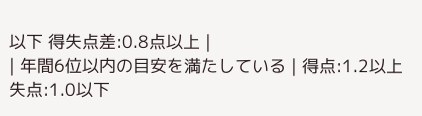以下 得失点差:0.8点以上 |
| 年間6位以内の目安を満たしている | 得点:1.2以上 失点:1.0以下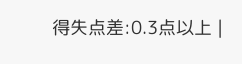得失点差:0.3点以上 |